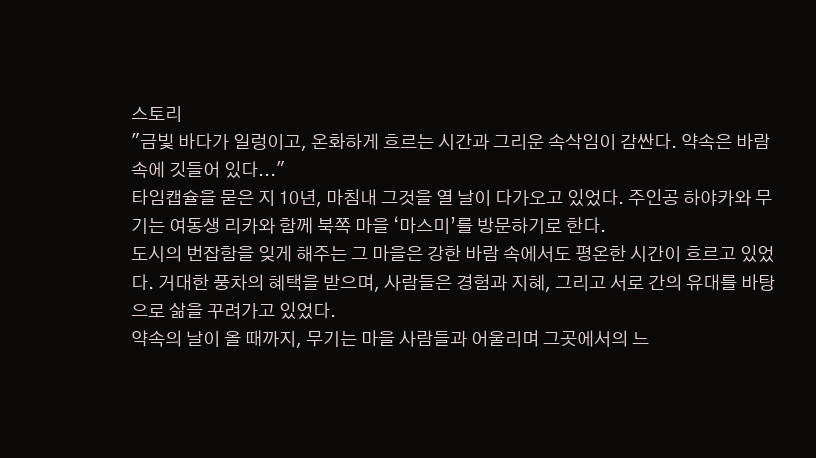스토리
"금빛 바다가 일렁이고, 온화하게 흐르는 시간과 그리운 속삭임이 감싼다. 약속은 바람 속에 깃들어 있다..."
타임캡슐을 묻은 지 10년, 마침내 그것을 열 날이 다가오고 있었다. 주인공 하야카와 무기는 여동생 리카와 함께 북쪽 마을 ‘마스미’를 방문하기로 한다.
도시의 번잡함을 잊게 해주는 그 마을은 강한 바람 속에서도 평온한 시간이 흐르고 있었다. 거대한 풍차의 혜택을 받으며, 사람들은 경험과 지혜, 그리고 서로 간의 유대를 바탕으로 삶을 꾸려가고 있었다.
약속의 날이 올 때까지, 무기는 마을 사람들과 어울리며 그곳에서의 느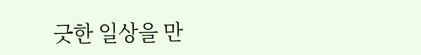긋한 일상을 만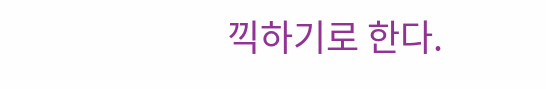끽하기로 한다.